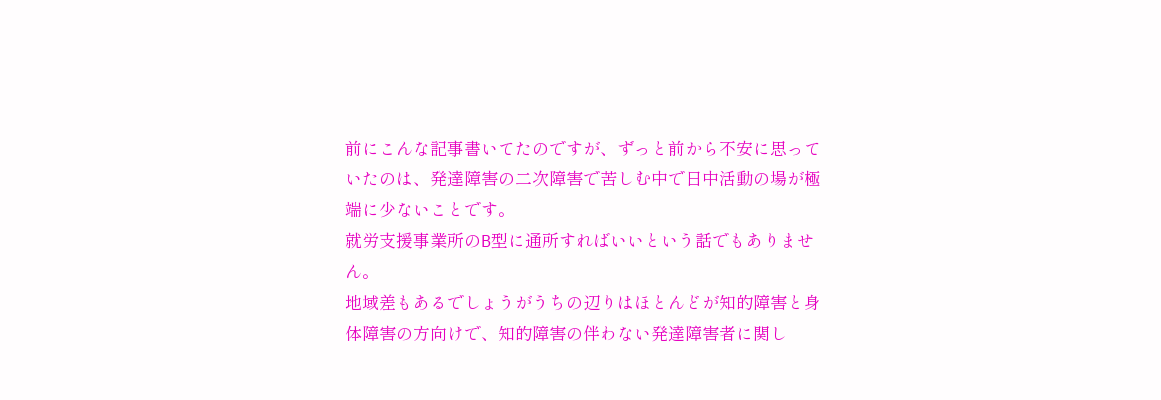前にこんな記事書いてたのですが、ずっと前から不安に思っていたのは、発達障害の二次障害で苦しむ中で日中活動の場が極端に少ないことです。
就労支援事業所のB型に通所すればいいという話でもありません。
地域差もあるでしょうがうちの辺りはほとんどが知的障害と身体障害の方向けで、知的障害の伴わない発達障害者に関し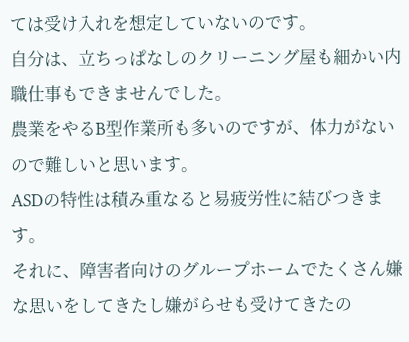ては受け入れを想定していないのです。
自分は、立ちっぱなしのクリーニング屋も細かい内職仕事もできませんでした。
農業をやるB型作業所も多いのですが、体力がないので難しいと思います。
ASDの特性は積み重なると易疲労性に結びつきます。
それに、障害者向けのグループホームでたくさん嫌な思いをしてきたし嫌がらせも受けてきたの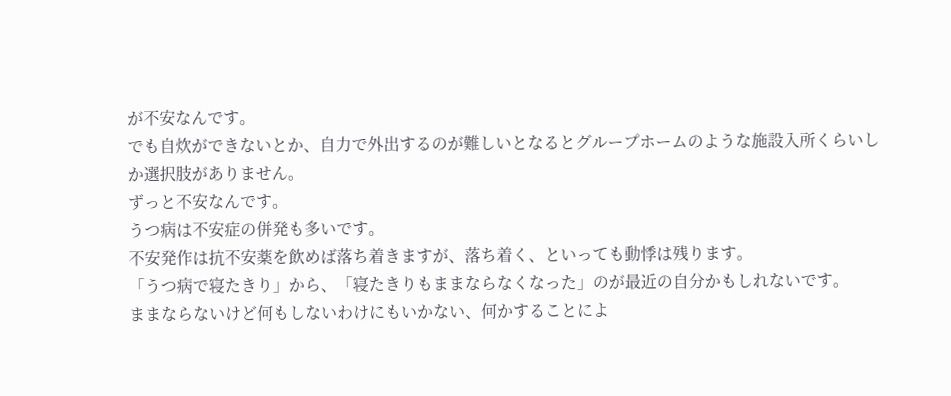が不安なんです。
でも自炊ができないとか、自力で外出するのが難しいとなるとグループホームのような施設入所くらいしか選択肢がありません。
ずっと不安なんです。
うつ病は不安症の併発も多いです。
不安発作は抗不安薬を飲めば落ち着きますが、落ち着く、といっても動悸は残ります。
「うつ病で寝たきり」から、「寝たきりもままならなくなった」のが最近の自分かもしれないです。
ままならないけど何もしないわけにもいかない、何かすることによ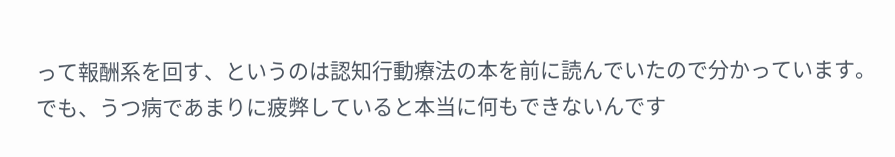って報酬系を回す、というのは認知行動療法の本を前に読んでいたので分かっています。
でも、うつ病であまりに疲弊していると本当に何もできないんです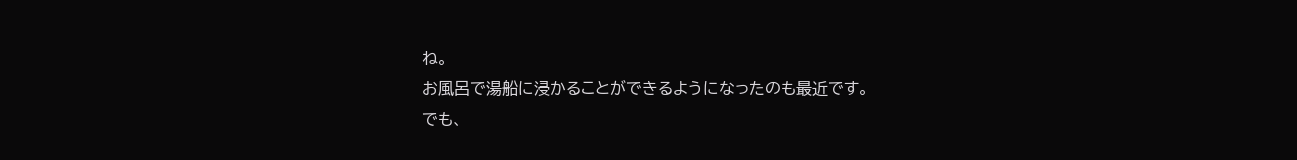ね。
お風呂で湯船に浸かることができるようになったのも最近です。
でも、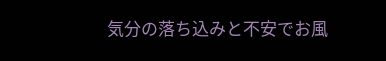気分の落ち込みと不安でお風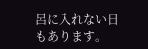呂に入れない日もあります。